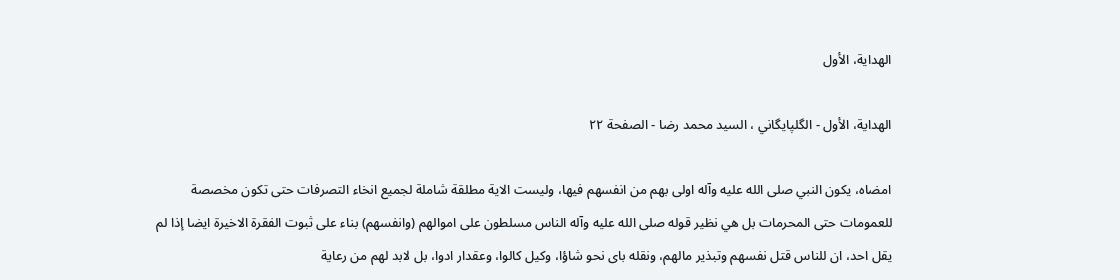الهداية، الأول

الهداية، الأول - الگلپايگاني ، السيد محمد رضا - الصفحة ٢٢

امضاه، يكون النبي صلى الله عليه وآله اولى بهم من انفسهم فيها، وليست الاية مطلقة شاملة لجميع انخاء التصرفات حتى تكون مخصصة للعمومات حتى المحرمات بل هي نظير قوله صلى الله عليه وآله الناس مسلطون على اموالهم (وانفسهم) بناء على ثبوت الفقرة الاخيرة ايضا إذا لم يقل احد، ان للناس قتل نفسهم وتبذير مالهم، ونقله باى نحو شاؤا، وكيل كالوا، وعقدار ادوا، بل لابد لهم من رعاية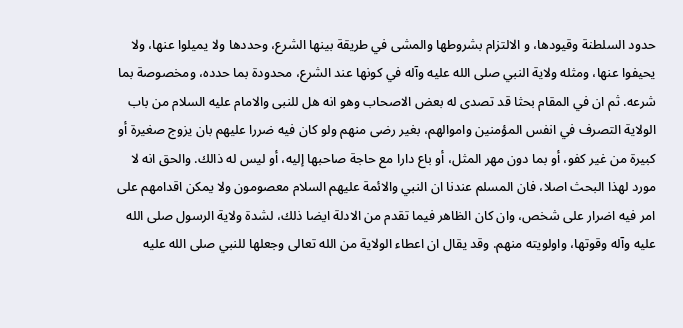حدود السلطنة وقيودها، و الالتزام بشروطها والمشى في طريقة بينها الشرع، وحددها ولا يميلوا عنها، ولا يحيفوا عنها، ومثله ولاية النبي صلى الله عليه وآله في كونها عند الشرع، محدودة بما حدده، ومخصوصة بما شرعه. ثم ان في المقام بحثا قد تصدى له بعض الاصحاب وهو انه هل للنبى والامام عليه السلام من باب الولاية التصرف في انفس المؤمنين واموالهم، بغير رضى منهم ولو كان فيه ضررا عليهم بان يزوج صغيرة أو كبيرة من غير كفو، أو بما دون مهر المثل، أو باع دارا مع حاجة صاحبها إليه، أو ليس له ذالك. والحق انه لا مورد لهذا البحث اصلا، فان المسلم عندنا ان النبي والائمة عليهم السلام معصومون ولا يمكن اقدامهم على امر فيه اضرار على شخص، وان كان الظاهر فيما تقدم من الادلة ايضا ذلك، لشدة ولاية الرسول صلى الله عليه وآله وقوتها، واولويته منهم. وقد يقال ان اعطاء الولاية من الله تعالى وجعلها للنبي صلى الله عليه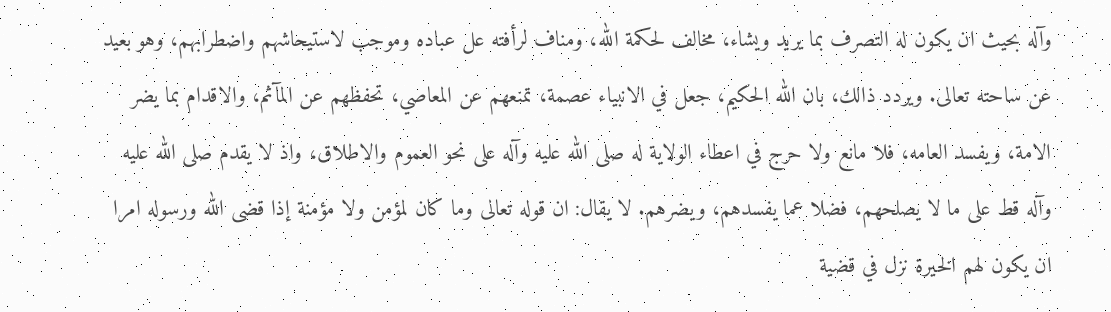وآله بحيث ان يكون له التصرف بما يريد ويشاء، مخالف لحكمة الله، ومناف لرأفته عل عباده وموجب لاستيحاشهم واضطرابهم، وهو بعيد عن ساحته تعالى. ويردد ذالك، بان الله الحكيم، جعل في الانبياء عصمة، تمنعهم عن المعاصي، تحفظهم عن المآثم، والاقدام بما يضر الامة، ويفسد العامه، فلا مانع ولا حرج في اعطاء الولاية له صلى الله عليه وآله على نحو العموم والاطلاق، واذ لا يقدم صلى الله عليه وآله قط على ما لا يصلحهم، فضلا عما يفسدهم، ويضرهم. لا يقال: ان قوله تعالى وما كان لمؤمن ولا مؤمنة إذا قضى الله ورسوله امرا ان يكون لهم الخيرة نزل في قضية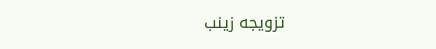تزويجه زينب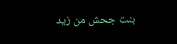بنت جحش من زيد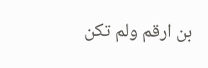بن ارقم ولم تكن